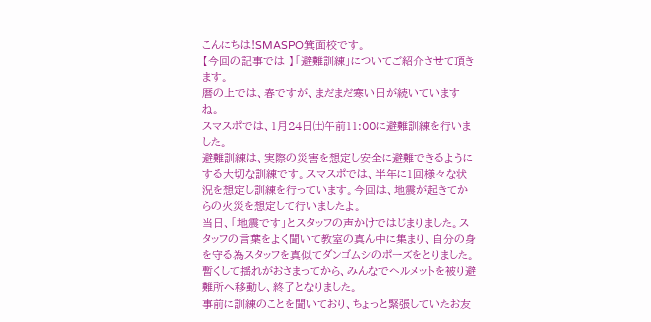こんにちは!SMASPO箕面校です。
【今回の記事では 】「避難訓練」についてご紹介させて頂きます。
暦の上では、春ですが、まだまだ寒い日が続いていますね。
スマスポでは、1月24日㈯午前11:00に避難訓練を行いました。
避難訓練は、実際の災害を想定し安全に避難できるようにする大切な訓練です。スマスポでは、半年に1回様々な状況を想定し訓練を行っています。今回は、地震が起きてからの火災を想定して行いましたよ。
当日、「地震です」とスタッフの声かけではじまりました。スタッフの言葉をよく聞いて教室の真ん中に集まり、自分の身を守る為スタッフを真似てダンゴムシのポーズをとりました。暫くして揺れがおさまってから、みんなでヘルメットを被り避難所へ移動し、終了となりました。
事前に訓練のことを聞いており、ちょっと緊張していたお友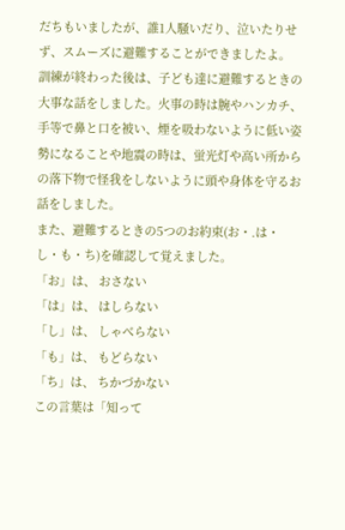だちもいましたが、誰1人騒いだり、泣いたりせず、スムーズに避難することができましたよ。
訓練が終わった後は、子ども達に避難するときの大事な話をしました。火事の時は腕やハンカチ、手等で鼻と口を被い、煙を吸わないように低い姿勢になることや地震の時は、蛍光灯や高い所からの落下物で怪我をしないように頭や身体を守るお話をしました。
また、避難するときの5つのお約束(お・.は・し・も・ち)を確認して覚えました。
「お」は、 おさない
「は」は、 はしらない
「し」は、 しゃべらない
「も」は、 もどらない
「ち」は、 ちかづかない
この言葉は「知って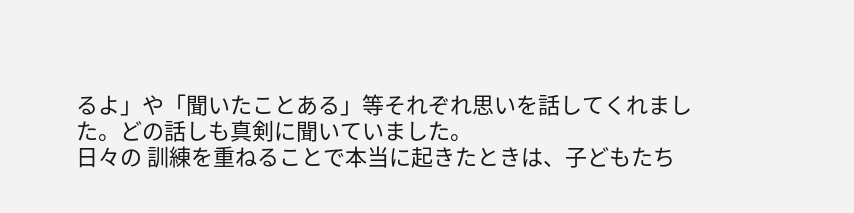るよ」や「聞いたことある」等それぞれ思いを話してくれました。どの話しも真剣に聞いていました。
日々の 訓練を重ねることで本当に起きたときは、子どもたち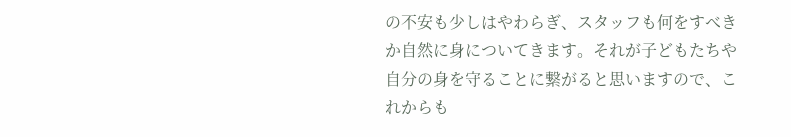の不安も少しはやわらぎ、スタッフも何をすべきか自然に身についてきます。それが子どもたちや自分の身を守ることに繋がると思いますので、これからも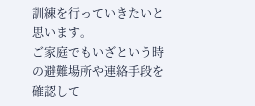訓練を行っていきたいと思います。
ご家庭でもいざという時の避難場所や連絡手段を確認して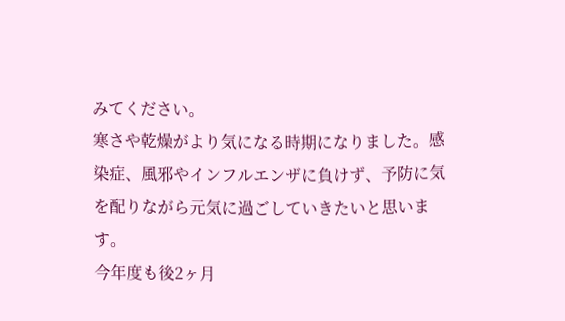みてください。
寒さや乾燥がより気になる時期になりました。感染症、風邪やインフルエンザに負けず、予防に気を配りながら元気に過ごしていきたいと思います。
今年度も後2ヶ月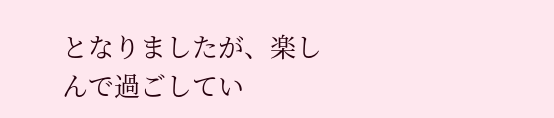となりましたが、楽しんで過ごしてい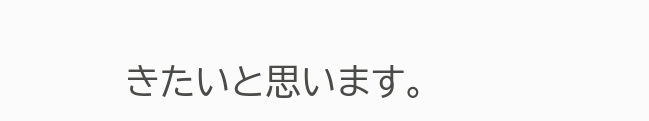きたいと思います。